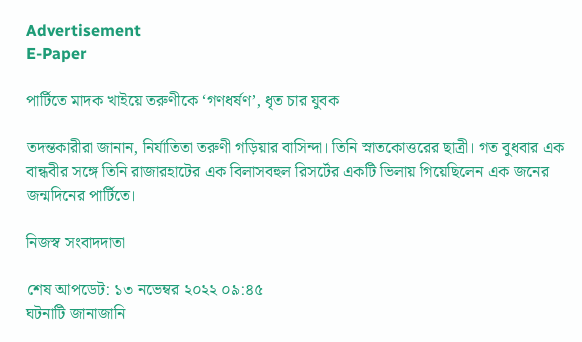Advertisement
E-Paper

পার্টিতে মাদক খাইয়ে তরুণীকে ‘গণধর্ষণ’, ধৃত চার যুবক

তদন্তকারীরা জানান, নির্যাতিতা তরুণী গড়িয়ার বাসিন্দা। তিনি স্নাতকোত্তরের ছাত্রী। গত বুধবার এক বান্ধবীর সঙ্গে তিনি রাজারহাটের এক বিলাসবহুল রিসর্টের একটি ভিলায় গিয়েছিলেন এক জনের জন্মদিনের পার্টিতে।

নিজস্ব সংবাদদাতা

শেষ আপডেট: ১৩ নভেম্বর ২০২২ ০৯:৪৫
ঘটনাটি জানাজানি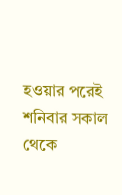হওয়ার পরেই শনিবার সকাল থেকে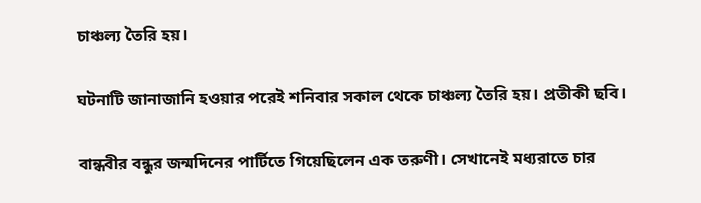চাঞ্চল্য তৈরি হয়।

ঘটনাটি জানাজানি হওয়ার পরেই শনিবার সকাল থেকে চাঞ্চল্য তৈরি হয়। প্রতীকী ছবি।

বান্ধবীর বন্ধুর জন্মদিনের পার্টিতে গিয়েছিলেন এক তরুণী। সেখানেই মধ্যরাতে চার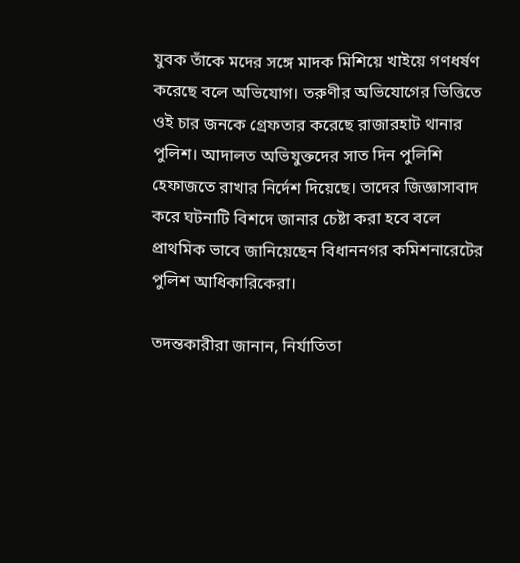যুবক তাঁকে মদের সঙ্গে মাদক মিশিয়ে খাইয়ে গণধর্ষণ করেছে বলে অভিযোগ। তরুণীর অভিযোগের ভিত্তিতে ওই চার জনকে গ্রেফতার করেছে রাজারহাট থানার পুলিশ। আদালত অভিযুক্তদের সাত দিন পুলিশি হেফাজতে রাখার নির্দেশ দিয়েছে। তাদের জিজ্ঞাসাবাদ করে ঘটনাটি বিশদে জানার চেষ্টা করা হবে বলে প্রাথমিক ভাবে জানিয়েছেন বিধাননগর কমিশনারেটের পুলিশ আধিকারিকেরা।

তদন্তকারীরা জানান, নির্যাতিতা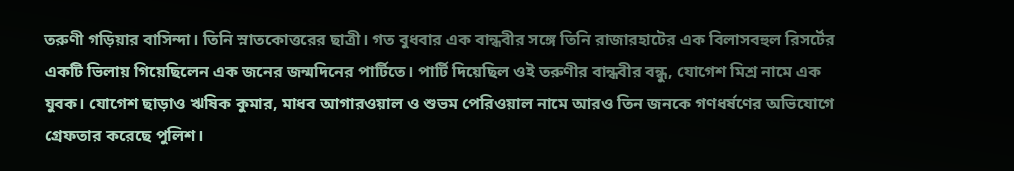তরুণী গড়িয়ার বাসিন্দা। তিনি স্নাতকোত্তরের ছাত্রী। গত বুধবার এক বান্ধবীর সঙ্গে তিনি রাজারহাটের এক বিলাসবহুল রিসর্টের একটি ভিলায় গিয়েছিলেন এক জনের জন্মদিনের পার্টিতে। পার্টি দিয়েছিল ওই তরুণীর বান্ধবীর বন্ধু, যোগেশ মিশ্র নামে এক যুবক। যোগেশ ছাড়াও ঋষিক কুমার, মাধব আগারওয়াল ও শুভম পেরিওয়াল নামে আরও তিন জনকে গণধর্ষণের অভিযোগে গ্রেফতার করেছে পুলিশ।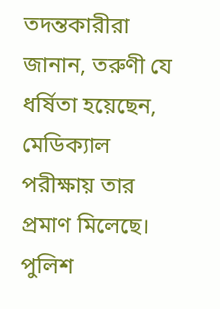তদন্তকারীরা জানান, তরুণী যে ধর্ষিতা হয়েছেন, মেডিক্যাল পরীক্ষায় তার প্রমাণ মিলেছে। পুলিশ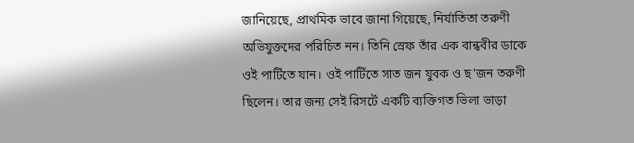জানিয়েছে, প্রাথমিক ভাবে জানা গিয়েছে, নির্যাতিতা তরুণী অভিযুক্তদের পরিচিত নন। তিনি স্রেফ তাঁর এক বান্ধবীর ডাকে ওই পার্টিতে যান। ওই পার্টিতে সাত জন যুবক ও ছ’জন তরুণী ছিলেন। তার জন্য সেই রিসর্টে একটি ব্যক্তিগত ভিলা ভাড়া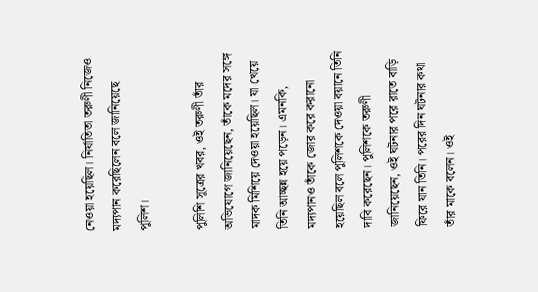নেওয়া হয়েছিল। নির্যাতিতা তরুণী নিজেও মদ্যপান করেছিলেন বলে জানিয়েছে পুলিশ।

পুলিশি সূত্রের খবর, ওই তরুণী তাঁর অভিযোগে জানিয়েছেন, তাঁকে মদের সঙ্গে মাদক মিশিয়ে দেওয়া হয়েছিল। যা খেয়ে তিনি আচ্ছন্ন হয়ে পড়েন। এমনকি, মদ্যপানও তাঁকে জোর করে করানো হয়েছিল বলে পুলিশকে দেওয়া বয়ানে তিনি দাবি করেছেন। পুলিশকে তরুণী জানিয়েছেন, ওই ঘটনার পরে রাতে বাড়ি ফিরে যান তিনি। পরের দিন ঘটনার কথা তাঁর মাকে বলেন। ওই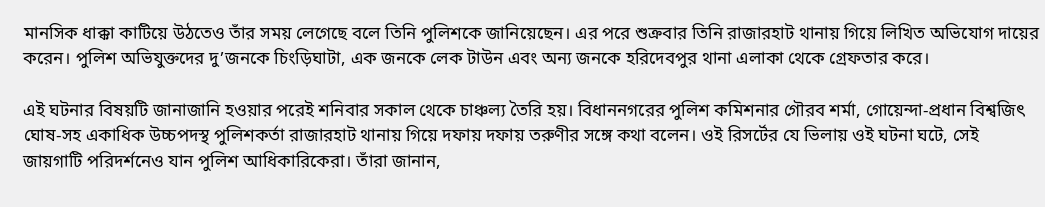মানসিক ধাক্কা কাটিয়ে উঠতেও তাঁর সময় লেগেছে বলে তিনি পুলিশকে জানিয়েছেন। এর পরে শুক্রবার তিনি রাজারহাট থানায় গিয়ে লিখিত অভিযোগ দায়ের করেন। পুলিশ অভিযুক্তদের দু’জনকে চিংড়িঘাটা, এক জনকে লেক টাউন এবং অন্য জনকে হরিদেবপুর থানা এলাকা থেকে গ্রেফতার করে।

এই ঘটনার বিষয়টি জানাজানি হওয়ার পরেই শনিবার সকাল থেকে চাঞ্চল্য তৈরি হয়। বিধাননগরের পুলিশ কমিশনার গৌরব শর্মা, গোয়েন্দা-প্রধান বিশ্বজিৎ ঘোষ-সহ একাধিক উচ্চপদস্থ পুলিশকর্তা রাজারহাট থানায় গিয়ে দফায় দফায় তরুণীর সঙ্গে কথা বলেন। ওই রিসর্টের যে ভিলায় ওই ঘটনা ঘটে, সেই জায়গাটি পরিদর্শনেও যান পুলিশ আধিকারিকেরা। তাঁরা জানান,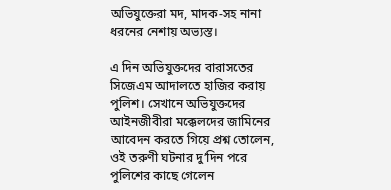অভিযুক্তেরা মদ, মাদক-সহ নানা ধরনের নেশায় অভ্যস্ত।

এ দিন অভিযুক্তদের বারাসতের সিজেএম আদালতে হাজির করায় পুলিশ। সেখানে অভিযুক্তদের আইনজীবীরা মক্কেলদের জামিনের আবেদন করতে গিয়ে প্রশ্ন তোলেন, ওই তরুণী ঘটনার দু’দিন পরে পুলিশের কাছে গেলেন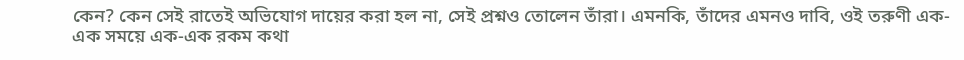কেন? কেন সেই রাতেই অভিযোগ দায়ের করা হল না, সেই প্রশ্নও তোলেন তাঁরা। এমনকি, তাঁদের এমনও দাবি, ওই তরুণী এক-এক সময়ে এক-এক রকম কথা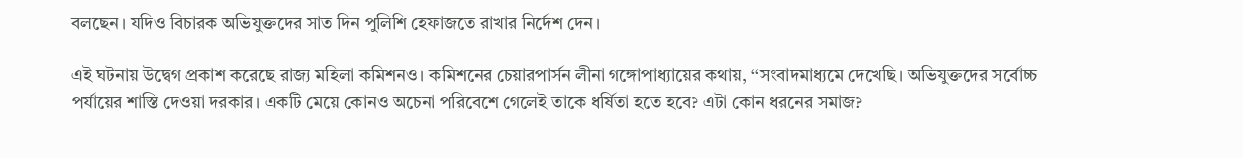বলছেন। যদিও বিচারক অভিযুক্তদের সাত দিন পুলিশি হেফাজতে রাখার নির্দেশ দেন।

এই ঘটনায় উদ্বেগ প্রকাশ করেছে রাজ্য মহিলা কমিশনও। কমিশনের চেয়ারপার্সন লীনা গঙ্গোপাধ্যায়ের কথায়, ‘‘সংবাদমাধ্যমে দেখেছি। অভিযুক্তদের সর্বোচ্চ পর্যায়ের শাস্তি দেওয়া দরকার। একটি মেয়ে কোনও অচেনা পরিবেশে গেলেই তাকে ধর্ষিতা হতে হবে? এটা কোন ধরনের সমাজ?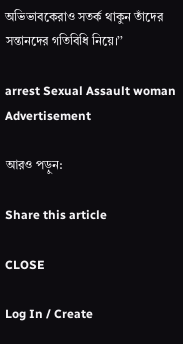অভিভাবকেরাও সতর্ক থাকুন তাঁদের সন্তানদের গতিবিধি নিয়ে।’’

arrest Sexual Assault woman
Advertisement

আরও পড়ুন:

Share this article

CLOSE

Log In / Create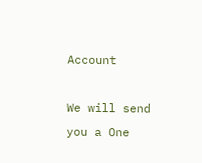Account

We will send you a One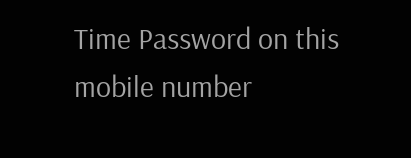Time Password on this mobile number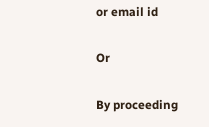or email id

Or

By proceeding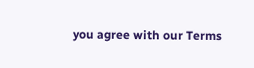you agree with our Terms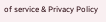of service & Privacy Policy